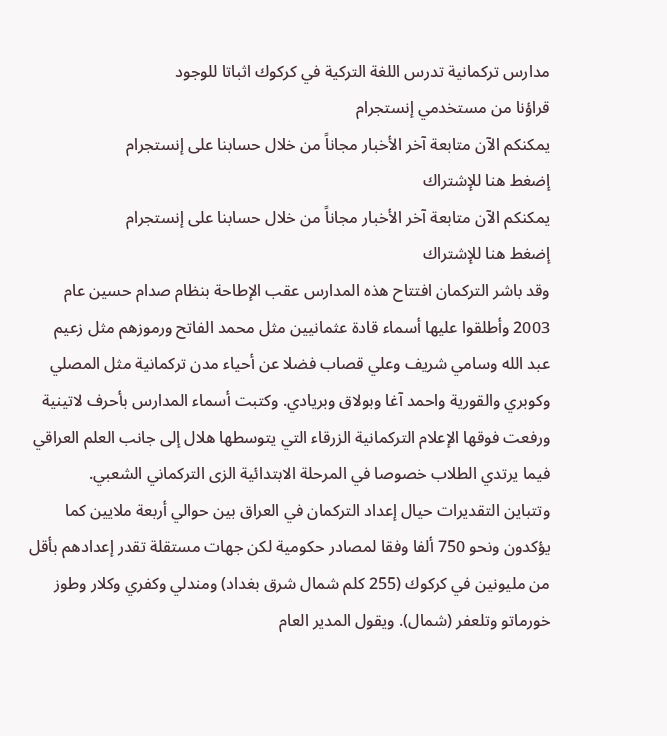مدارس تركمانية تدرس اللغة التركية في كركوك اثباتا للوجود
قراؤنا من مستخدمي إنستجرام
يمكنكم الآن متابعة آخر الأخبار مجاناً من خلال حسابنا على إنستجرام
إضغط هنا للإشتراك
يمكنكم الآن متابعة آخر الأخبار مجاناً من خلال حسابنا على إنستجرام
إضغط هنا للإشتراك
وقد باشر التركمان افتتاح هذه المدارس عقب الإطاحة بنظام صدام حسين عام 2003 وأطلقوا عليها أسماء قادة عثمانيين مثل محمد الفاتح ورموزهم مثل زعيم عبد الله وسامي شريف وعلي قصاب فضلا عن أحياء مدن تركمانية مثل المصلي وكوبري والقورية واحمد آغا وبولاق وبريادي. وكتبت أسماء المدارس بأحرف لاتينية ورفعت فوقها الإعلام التركمانية الزرقاء التي يتوسطها هلال إلى جانب العلم العراقي فيما يرتدي الطلاب خصوصا في المرحلة الابتدائية الزى التركماني الشعبي.
وتتباين التقديرات حيال إعداد التركمان في العراق بين حوالي أربعة ملايين كما يؤكدون ونحو 750 ألفا وفقا لمصادر حكومية لكن جهات مستقلة تقدر إعدادهم بأقل من مليونين في كركوك (255 كلم شمال شرق بغداد) ومندلي وكفري وكلار وطوز خورماتو وتلعفر (شمال). ويقول المدير العام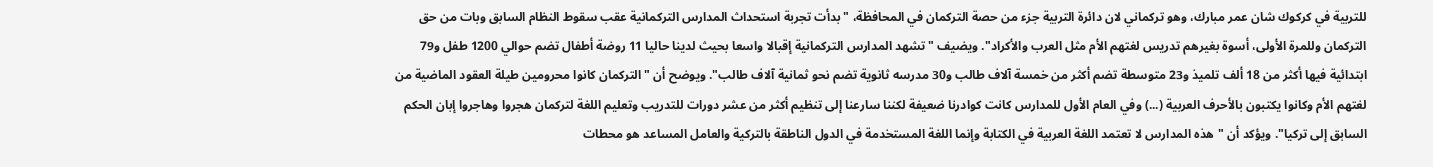للتربية في كركوك شان عمر مبارك، وهو تركماني لان دائرة التربية جزء من حصة التركمان في المحافظة، "بدأت تجربة استحداث المدارس التركمانية عقب سقوط النظام السابق وبات من حق التركمان وللمرة الأولى، أسوة بغيرهم تدريس لغتهم الأم مثل العرب والأكراد". ويضيف "تشهد المدارس التركمانية إقبالا واسعا بحيث لدينا حاليا 11 روضة أطفال تضم حوالي 1200 طفل و79 ابتدائية فيها أكثر من 18 ألف تلميذ و23 متوسطة تضم أكثر من خمسة آلاف طالب و30 مدرسه ثانوية تضم نحو ثمانية آلاف طالب". ويوضح أن "التركمان كانوا محرومين طيلة العقود الماضية من لغتهم الأم وكانوا يكتبون بالأحرف العربية (...) وفي العام الأول للمدارس كانت كوادرنا ضعيفة لكننا سارعنا إلى تنظيم أكثر من عشر دورات للتدريب وتعليم اللغة لتركمان هجروا وهاجروا إبان الحكم السابق إلى تركيا". ويؤكد أن "هذه المدارس لا تعتمد اللغة العربية في الكتابة وإنما اللغة المستخدمة في الدول الناطقة بالتركية والعامل المساعد هو محطات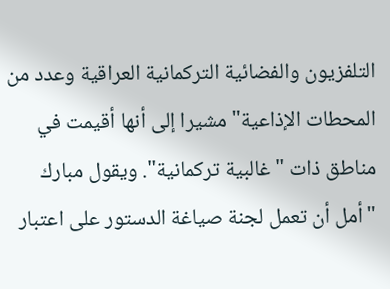التلفزيون والفضائية التركمانية العراقية وعدد من المحطات الإذاعية" مشيرا إلى أنها أقيمت في مناطق ذات "غالبية تركمانية". ويقول مبارك "أمل أن تعمل لجنة صياغة الدستور على اعتبار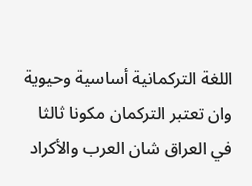اللغة التركمانية أساسية وحيوية وان تعتبر التركمان مكونا ثالثا في العراق شان العرب والأكراد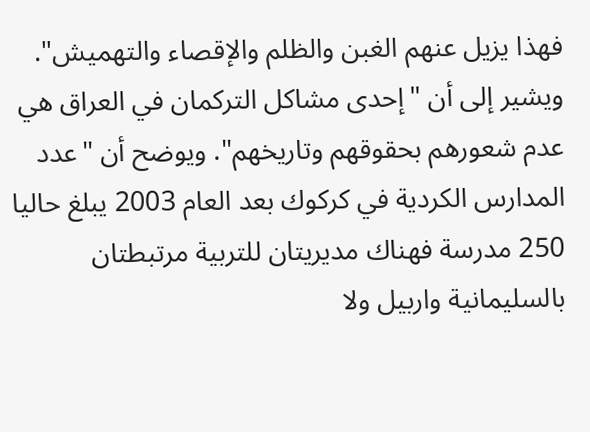فهذا يزيل عنهم الغبن والظلم والإقصاء والتهميش".
ويشير إلى أن "إحدى مشاكل التركمان في العراق هي عدم شعورهم بحقوقهم وتاريخهم". ويوضح أن "عدد المدارس الكردية في كركوك بعد العام 2003 يبلغ حاليا 250 مدرسة فهناك مديريتان للتربية مرتبطتان بالسليمانية واربيل ولا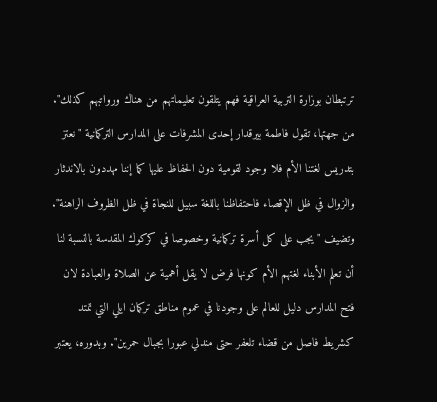ترتبطان بوزارة التربية العراقية فهم يتلقون تعليماتهم من هناك ورواتبهم كذلك". من جهتها، تقول فاطمة بيرقدار إحدى المشرفات على المدارس التركمانية "نعتز بتدريس لغتنا الأم فلا وجود لقومية دون الحفاظ عليها كما إننا مهددون بالاندثار والزوال في ظل الإقصاء فاحتفاظنا باللغة سبيل للنجاة في ظل الظروف الراهنة". وتضيف "يجب على كل أسرة تركمانية وخصوصا في كركوك المقدسة بالنسبة لنا أن تعلم الأبناء لغتهم الأم كونها فرض لا يقل أهمية عن الصلاة والعبادة لان فتح المدارس دليل للعالم على وجودنا في عموم مناطق تركمان ايلي التي تمتد كشريط فاصل من قضاء تلعفر حتى مندلي عبورا بجبال حمرين". وبدوره، يعتبر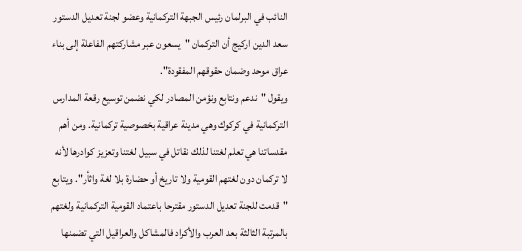النائب في البرلمان رئيس الجبهة التركمانية وعضو لجنة تعديل الدستور سعد الدين اركيج أن التركمان "يسعون عبر مشاركتهم الفاعلة إلى بناء عراق موحد وضمان حقوقهم المفقودة".
ويقول "ندعم ونتابع ونؤمن المصادر لكي نضمن توسيع رقعة المدارس التركمانية في كركوك وهي مدينة عراقية بخصوصية تركمانية. ومن أهم مقدساتنا هي تعلم لغتنا لذلك نقاتل في سبيل لغتنا وتعزيز كوادرها لأنه لا تركمان دون لغتهم القومية ولا تاريخ أو حضارة بلا لغة واثأر". ويتابع "قدمت للجنة تعديل الدستور مقترحا باعتماد القومية التركمانية ولغتهم بالمرتبة الثالثة بعد العرب والأكراد فالمشاكل والعراقيل التي تضمنها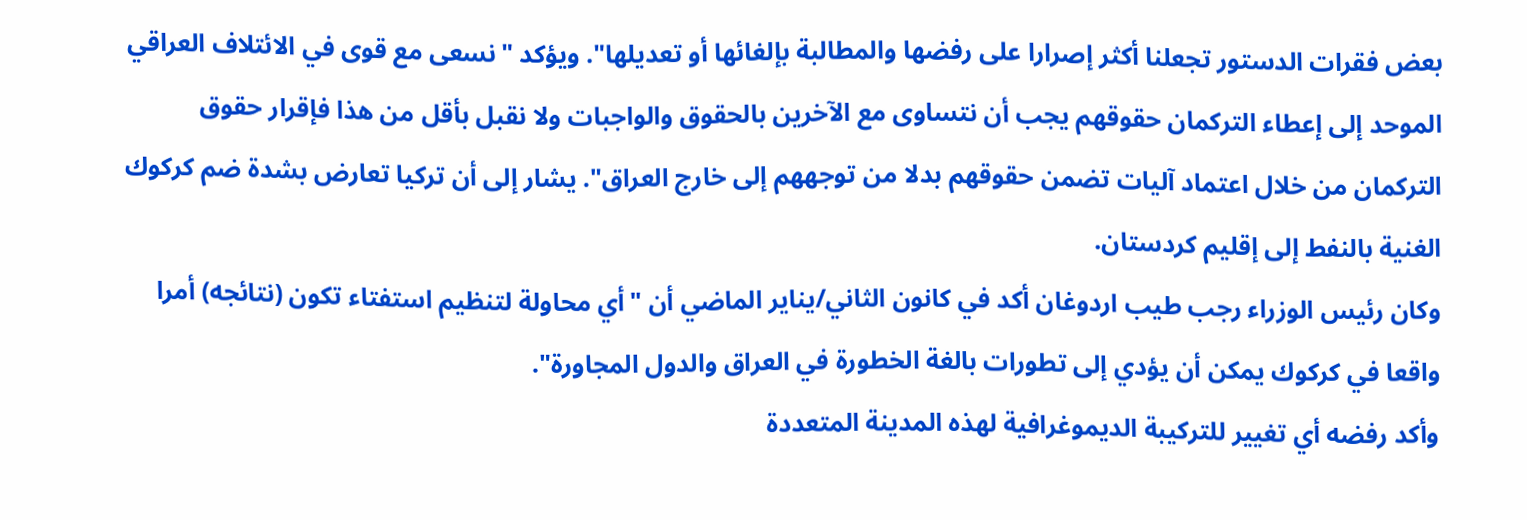بعض فقرات الدستور تجعلنا أكثر إصرارا على رفضها والمطالبة بإلغائها أو تعديلها". ويؤكد "نسعى مع قوى في الائتلاف العراقي الموحد إلى إعطاء التركمان حقوقهم يجب أن نتساوى مع الآخرين بالحقوق والواجبات ولا نقبل بأقل من هذا فإقرار حقوق التركمان من خلال اعتماد آليات تضمن حقوقهم بدلا من توجههم إلى خارج العراق". يشار إلى أن تركيا تعارض بشدة ضم كركوك الغنية بالنفط إلى إقليم كردستان.
وكان رئيس الوزراء رجب طيب اردوغان أكد في كانون الثاني/يناير الماضي أن "أي محاولة لتنظيم استفتاء تكون (نتائجه) أمرا واقعا في كركوك يمكن أن يؤدي إلى تطورات بالغة الخطورة في العراق والدول المجاورة".
وأكد رفضه أي تغيير للتركيبة الديموغرافية لهذه المدينة المتعددة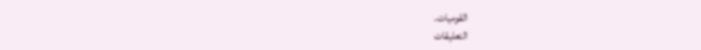القوميات.
التعليقات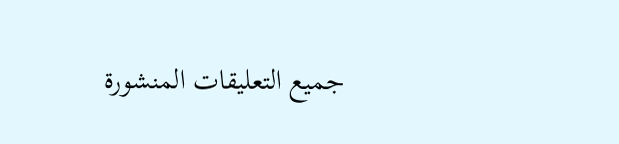جميع التعليقات المنشورة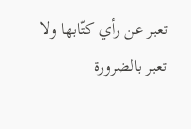تعبر عن رأي كتّابها ولا تعبر بالضرورة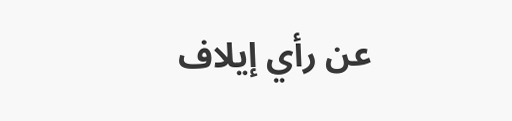عن رأي إيلاف